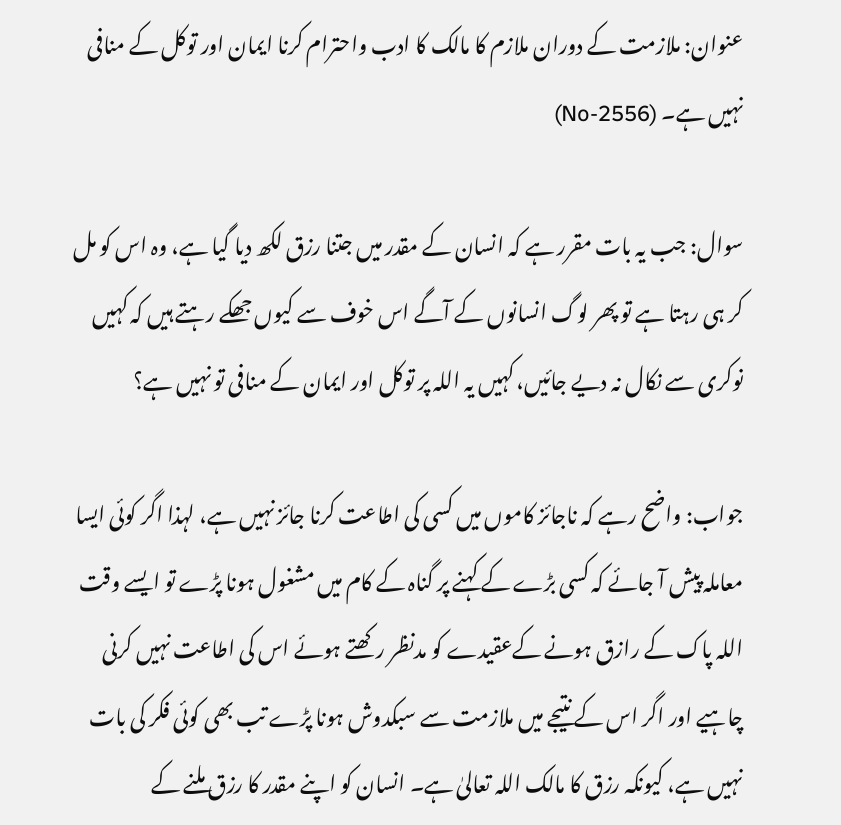عنوان: ملازمت کے دوران ملازم کا مالک کا ادب واحترام کرنا ایمان اور توکل کے منافی نہیں ہے۔ (2556-No)

سوال: جب یہ بات مقرر ہے کہ انسان کے مقدر میں جتنا رزق لکھ دیا گیا ہے، وہ اس کو مل کر ہی رہتا ہے تو پھر لوگ انسانوں کے آگے اس خوف سے کیوں جھکے رہتے ہیں کہ کہیں نوکری سے نکال نہ دیے جائیں، کہیں یہ اللہ پر توکل اور ایمان کے منافی تو نہیں ہے؟

جواب: واضح رہے کہ ناجائز کاموں میں کسی کی اطاعت کرنا جائز نہیں ہے، لہذا اگر کوئی ایسا معاملہ پیش آ جائے کہ کسی بڑے کے کہنے پر گناہ کے کام میں مشغول ہونا پڑے تو ایسے وقت اللہ پاک کے رازق ہونے کےعقیدے کو مدنظر رکھتے ہوئے اس کی اطاعت نہیں کرنی چاہیے اور اگر اس کے نتیجے میں ملازمت سے سبکدوش ہونا پڑے تب بھی کوئی فکر کی بات نہیں ہے، کیونکہ رزق کا مالک اللہ تعالیٰ ہے۔ انسان کو اپنے مقدر کا رزق ملنے کے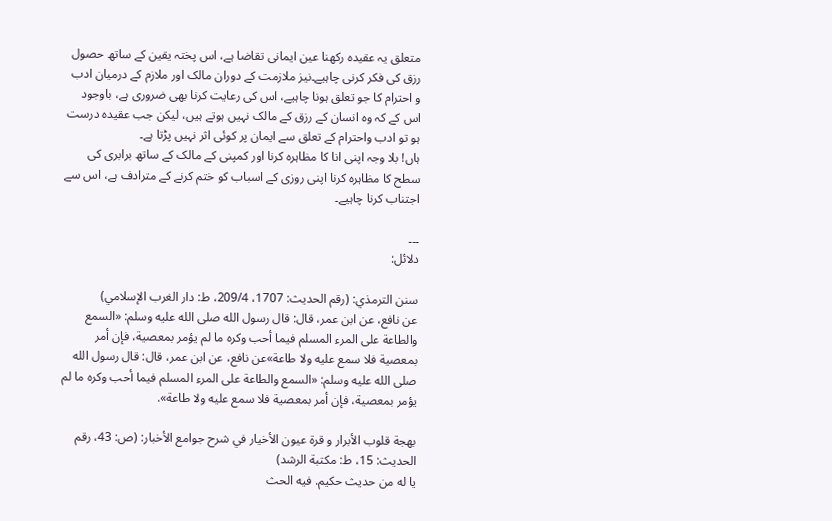متعلق یہ عقیدہ رکھنا عین ایمانی تقاضا ہے، اس پختہ یقین کے ساتھ حصول رزق کی فکر کرنی چاہیے۔نیز ملازمت کے دوران مالک اور ملازم کے درمیان ادب و احترام کا جو تعلق ہونا چاہیے، اس کی رعایت کرنا بھی ضروری ہے، باوجود اس کے کہ وہ انسان کے رزق کے مالک نہیں ہوتے ہیں، لیکن جب عقیدہ درست ہو تو ادب واحترام کے تعلق سے ایمان پر کوئی اثر نہیں پڑتا ہے۔
ہاں! بلا وجہ اپنی انا کا مظاہرہ کرنا اور کمپنی کے مالک کے ساتھ برابری کی سطح کا مظاہرہ کرنا اپنی روزی کے اسباب کو ختم کرنے کے مترادف ہے، اس سے اجتناب کرنا چاہیے۔

۔۔۔
دلائل:

سنن الترمذي: (رقم الحديث: 1707، 209/4، ط: دار الغرب الإسلامي)
عن نافع، عن ابن عمر، قال: قال رسول الله صلى الله عليه وسلم: «السمع والطاعة على المرء المسلم فيما أحب وكره ما لم يؤمر بمعصية، فإن أمر بمعصية فلا سمع عليه ولا طاعة»عن نافع، عن ابن عمر، قال: قال رسول الله صلى الله عليه وسلم: «السمع والطاعة على المرء المسلم فيما أحب وكره ما لم يؤمر بمعصية، فإن أمر بمعصية فلا سمع عليه ولا طاعة».

بهجة قلوب الأبرار و قرة عيون الأخيار في شرح جوامع الأخبار: (ص: 43، رقم الحديث: 15، ط: مكتبة الرشد)
يا له من حديث حكيم. فيه الحث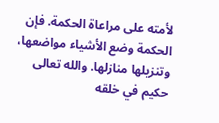لأمته على مراعاة الحكمة. فإن الحكمة وضع الأشياء مواضعها، وتنزيلها منازلها. والله تعالى حكيم في خلقه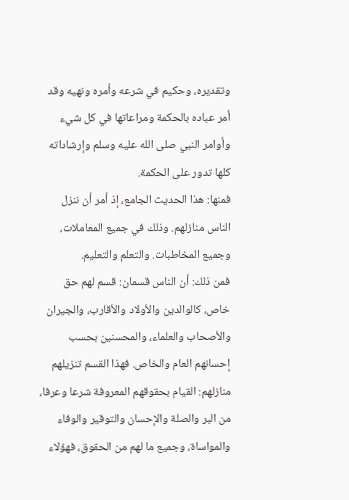وتقديره، وحكيم في شرعه وأمره ونهيه وقد أمر عباده بالحكمة ومراعاتها في كل شيء وأوامر النبي صلى الله عليه وسلم وإرشاداته كلها تدور على الحكمة.
فمنها: هذا الحديث الجامع، إذ أمر أن ننزل الناس منازلهم. وذلك في جميع المعاملات، وجميع المخاطبات. والتعلم والتعليم.
فمن ذلك: أن الناس قسمان: قسم لهم حق خاص، كالوالدين والأولاد والأقارب، والجيران والأصحاب والعلماء، والمحسنين بحسب إحسانهم العام والخاص. فهذا القسم تنزيلهم منازلهم: القيام بحقوقهم المعروفة شرعا وعرفا، من البر والصلة والإحسان والتوقير والوفاء والمواساة، وجميع ما لهم من الحقوق، فهؤلاء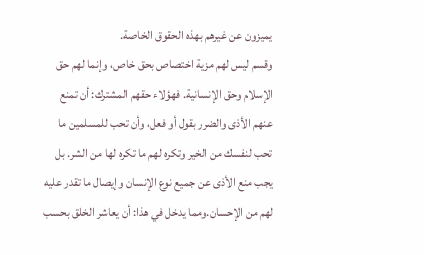يميزون عن غيرهم بهذه الحقوق الخاصة.
وقسم ليس لهم مزية اختصاص بحق خاص، وإنما لهم حق الإسلام وحق الإنسانية. فهؤلاء حقهم المشترك: أن تمنع عنهم الأذى والضرر بقول أو فعل، وأن تحب للمسلمين ما تحب لنفسك من الخير وتكره لهم ما تكره لها من الشر. بل يجب منع الأذى عن جميع نوع الإنسان وإيصال ما تقدر عليه لهم من الإحسان.ومما يدخل في هذا: أن يعاشر الخلق بحسب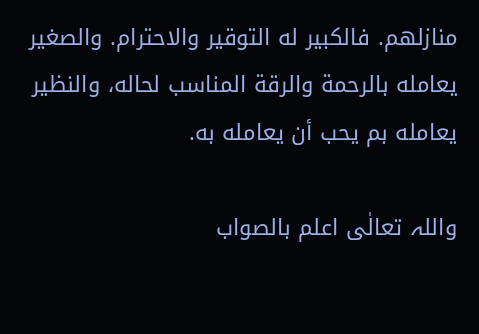منازلهم. فالكبير له التوقير والاحترام. والصغير يعامله بالرحمة والرقة المناسب لحاله، والنظير يعامله بم يحب أن يعامله به.

واللہ تعالٰی اعلم بالصواب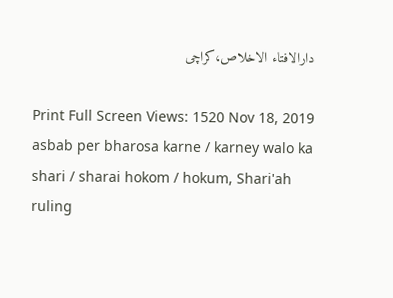دارالافتاء الاخلاص،کراچی

Print Full Screen Views: 1520 Nov 18, 2019
asbab per bharosa karne / karney walo ka shari / sharai hokom / hokum, Shari'ah ruling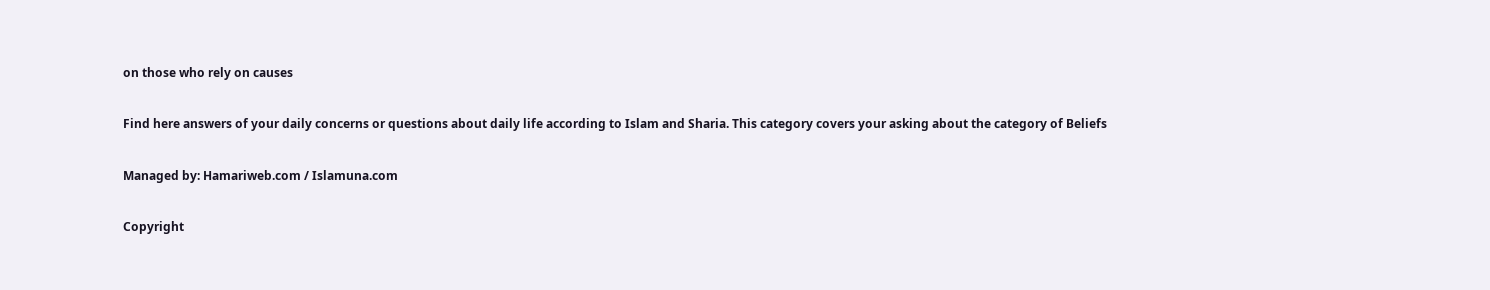on those who rely on causes

Find here answers of your daily concerns or questions about daily life according to Islam and Sharia. This category covers your asking about the category of Beliefs

Managed by: Hamariweb.com / Islamuna.com

Copyright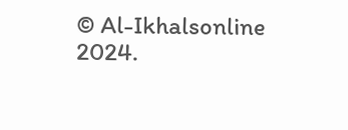© Al-Ikhalsonline 2024.